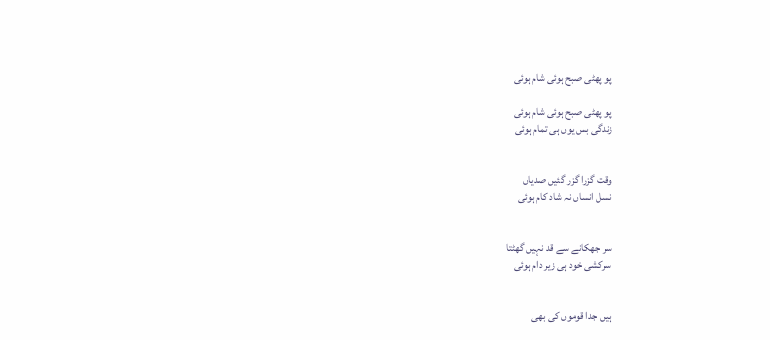پو پھٹی صبح ہوئی شام ہوئی

پو پھٹی صبح ہوئی شام ہوئی
زندگی بس یوں ہی تمام ہوئی


وقت گزرا گزر گئیں صدیاں
نسل انساں نہ شاد کام ہوئی


سر جھکانے سے قد نہیں گھٹتا
سرکشی خود ہی زیر دام ہوئی


ہیں جدا قوموں کی بھی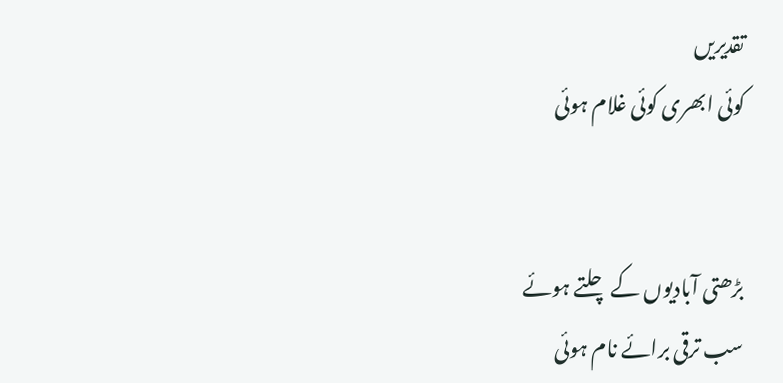تقدیریں
کوئی ابھری کوئی غلام ہوئی


بڑھتی آبادیوں کے چلتے ہوئے
سب ترقی برائے نام ہوئی